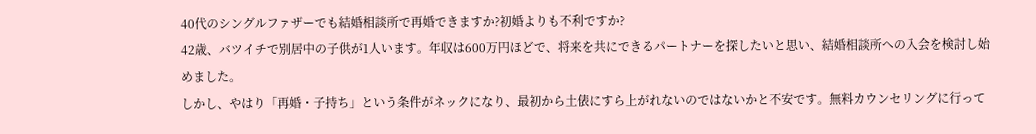40代のシングルファザーでも結婚相談所で再婚できますか?初婚よりも不利ですか?
42歳、バツイチで別居中の子供が1人います。年収は600万円ほどで、将来を共にできるパートナーを探したいと思い、結婚相談所への入会を検討し始めました。
しかし、やはり「再婚・子持ち」という条件がネックになり、最初から土俵にすら上がれないのではないかと不安です。無料カウンセリングに行って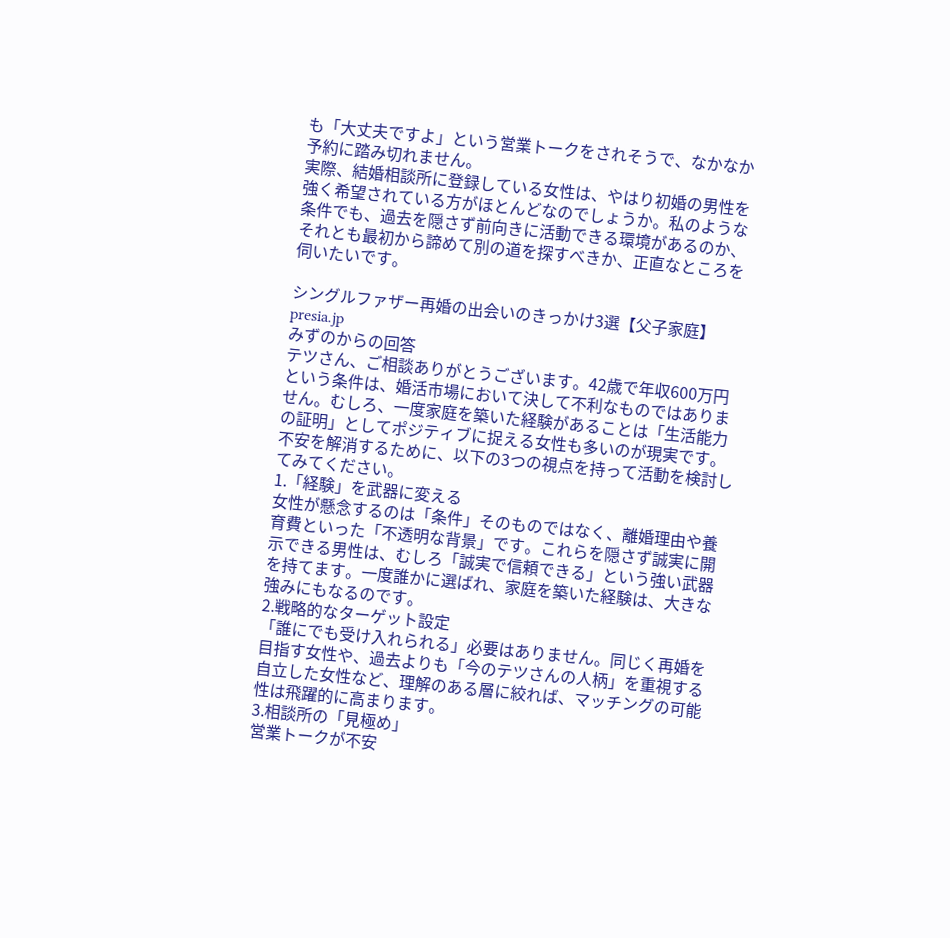も「大丈夫ですよ」という営業トークをされそうで、なかなか予約に踏み切れません。
実際、結婚相談所に登録している女性は、やはり初婚の男性を強く希望されている方がほとんどなのでしょうか。私のような条件でも、過去を隠さず前向きに活動できる環境があるのか、それとも最初から諦めて別の道を探すべきか、正直なところを伺いたいです。

シングルファザー再婚の出会いのきっかけ3選【父子家庭】
presia.jp
みずのからの回答
テツさん、ご相談ありがとうございます。42歳で年収600万円という条件は、婚活市場において決して不利なものではありません。むしろ、一度家庭を築いた経験があることは「生活能力の証明」としてポジティブに捉える女性も多いのが現実です。
不安を解消するために、以下の3つの視点を持って活動を検討してみてください。
1.「経験」を武器に変える
女性が懸念するのは「条件」そのものではなく、離婚理由や養育費といった「不透明な背景」です。これらを隠さず誠実に開示できる男性は、むしろ「誠実で信頼できる」という強い武器を持てます。一度誰かに選ばれ、家庭を築いた経験は、大きな強みにもなるのです。
2.戦略的なターゲット設定
「誰にでも受け入れられる」必要はありません。同じく再婚を目指す女性や、過去よりも「今のテツさんの人柄」を重視する自立した女性など、理解のある層に絞れば、マッチングの可能性は飛躍的に高まります。
3.相談所の「見極め」
営業トークが不安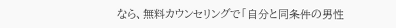なら、無料カウンセリングで「自分と同条件の男性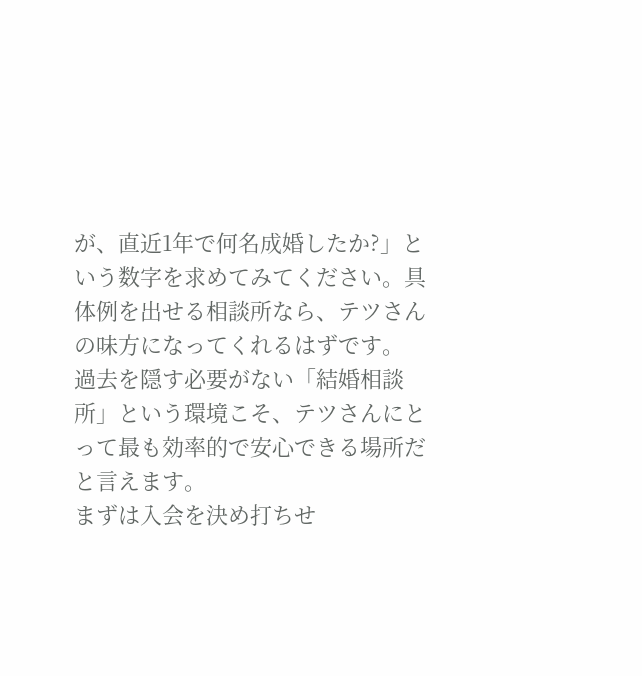が、直近1年で何名成婚したか?」という数字を求めてみてください。具体例を出せる相談所なら、テツさんの味方になってくれるはずです。
過去を隠す必要がない「結婚相談所」という環境こそ、テツさんにとって最も効率的で安心できる場所だと言えます。
まずは入会を決め打ちせ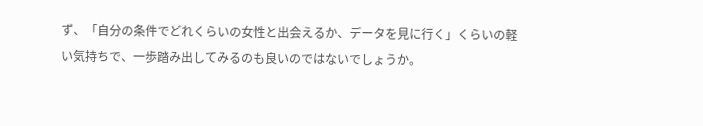ず、「自分の条件でどれくらいの女性と出会えるか、データを見に行く」くらいの軽い気持ちで、一歩踏み出してみるのも良いのではないでしょうか。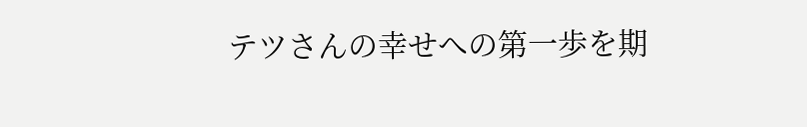テツさんの幸せへの第一歩を期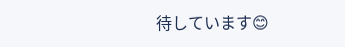待しています😊